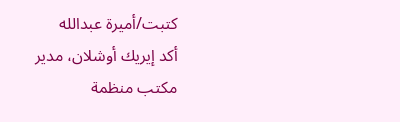كتبت/أميرة عبدالله
أكد إيريك أوشلان، مدير مكتب منظمة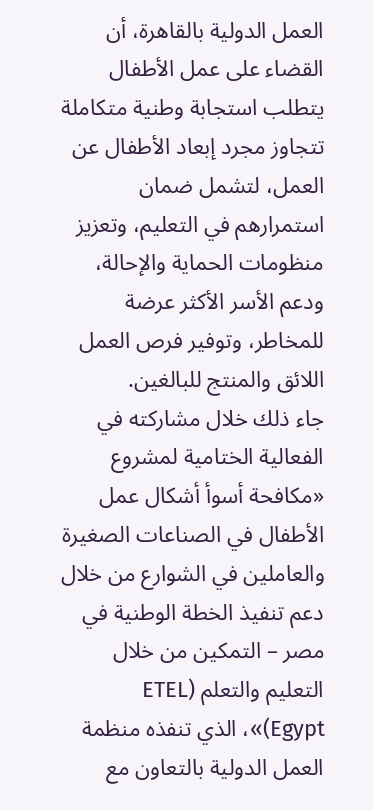العمل الدولية بالقاهرة، أن القضاء على عمل الأطفال يتطلب استجابة وطنية متكاملة تتجاوز مجرد إبعاد الأطفال عن العمل، لتشمل ضمان استمرارهم في التعليم، وتعزيز منظومات الحماية والإحالة، ودعم الأسر الأكثر عرضة للمخاطر، وتوفير فرص العمل اللائق والمنتج للبالغين.
جاء ذلك خلال مشاركته في الفعالية الختامية لمشروع «مكافحة أسوأ أشكال عمل الأطفال في الصناعات الصغيرة والعاملين في الشوارع من خلال دعم تنفيذ الخطة الوطنية في مصر – التمكين من خلال التعليم والتعلم (ETEL Egypt)»، الذي تنفذه منظمة العمل الدولية بالتعاون مع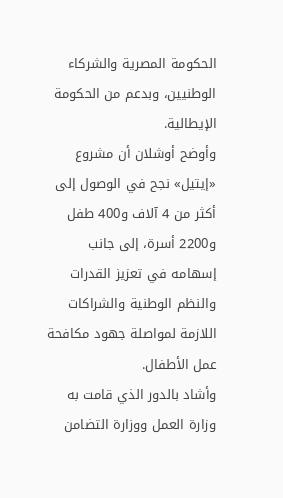الحكومة المصرية والشركاء الوطنيين، وبدعم من الحكومة الإيطالية.
وأوضح أوشلان أن مشروع «إيتيل» نجح في الوصول إلى أكثر من 4 آلاف و400 طفل و2200 أسرة، إلى جانب إسهامه في تعزيز القدرات والنظم الوطنية والشراكات اللازمة لمواصلة جهود مكافحة عمل الأطفال.
وأشاد بالدور الذي قامت به وزارة العمل ووزارة التضامن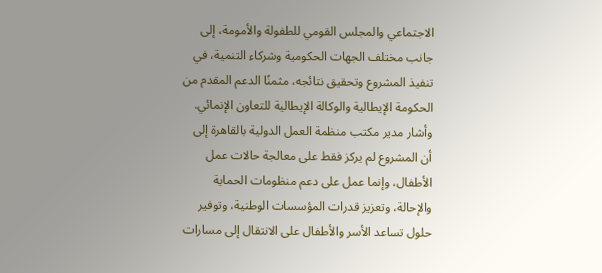الاجتماعي والمجلس القومي للطفولة والأمومة، إلى جانب مختلف الجهات الحكومية وشركاء التنمية، في تنفيذ المشروع وتحقيق نتائجه، مثمنًا الدعم المقدم من الحكومة الإيطالية والوكالة الإيطالية للتعاون الإنمائي.
وأشار مدير مكتب منظمة العمل الدولية بالقاهرة إلى أن المشروع لم يركز فقط على معالجة حالات عمل الأطفال، وإنما عمل على دعم منظومات الحماية والإحالة، وتعزيز قدرات المؤسسات الوطنية، وتوفير حلول تساعد الأسر والأطفال على الانتقال إلى مسارات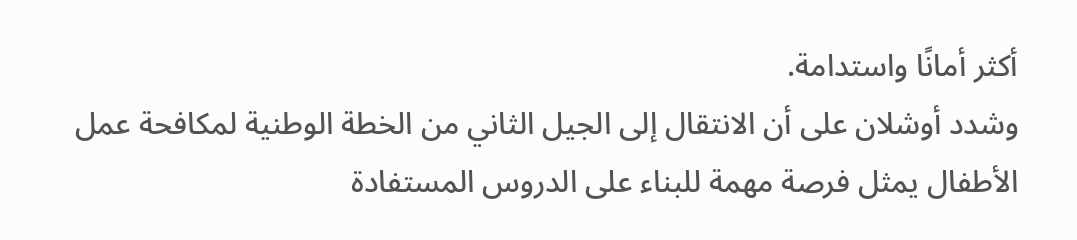أكثر أمانًا واستدامة.
وشدد أوشلان على أن الانتقال إلى الجيل الثاني من الخطة الوطنية لمكافحة عمل الأطفال يمثل فرصة مهمة للبناء على الدروس المستفادة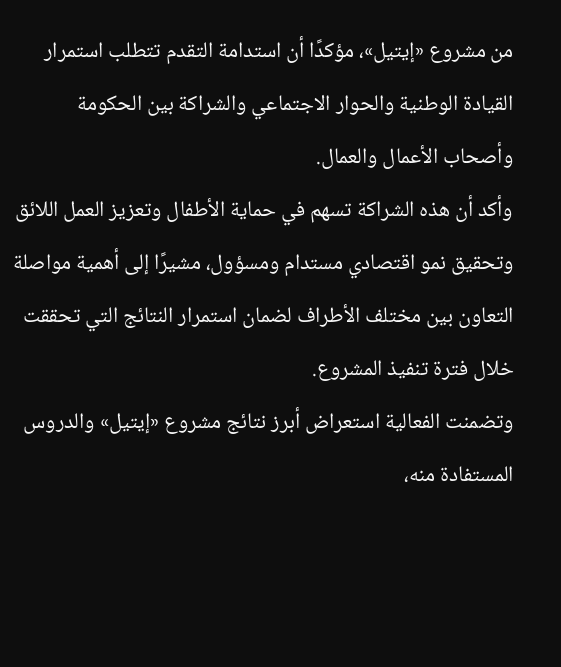من مشروع «إيتيل»، مؤكدًا أن استدامة التقدم تتطلب استمرار القيادة الوطنية والحوار الاجتماعي والشراكة بين الحكومة وأصحاب الأعمال والعمال.
وأكد أن هذه الشراكة تسهم في حماية الأطفال وتعزيز العمل اللائق وتحقيق نمو اقتصادي مستدام ومسؤول، مشيرًا إلى أهمية مواصلة التعاون بين مختلف الأطراف لضمان استمرار النتائج التي تحققت خلال فترة تنفيذ المشروع.
وتضمنت الفعالية استعراض أبرز نتائج مشروع «إيتيل» والدروس المستفادة منه،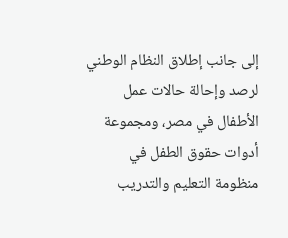إلى جانب إطلاق النظام الوطني لرصد وإحالة حالات عمل الأطفال في مصر، ومجموعة أدوات حقوق الطفل في منظومة التعليم والتدريب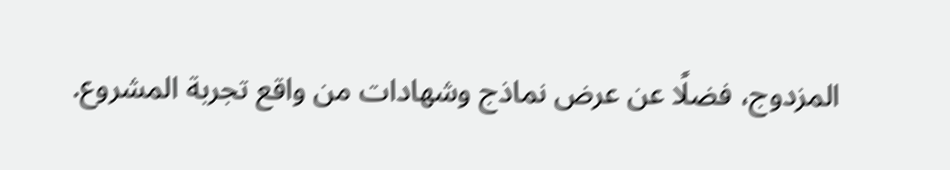المزدوج، فضلًا عن عرض نماذج وشهادات من واقع تجربة المشروع.